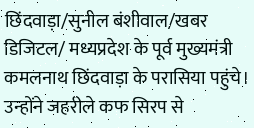छिंदवाड़ा/सुनील बंशीवाल/खबर डिजिटल/ मध्यप्रदेश के पूर्व मुख्यमंत्री कमलनाथ छिंदवाड़ा के परासिया पहुंचे। उन्होंने जहरीले कफ सिरप से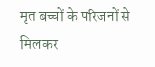मृत बच्चों के परिजनों से मिलकर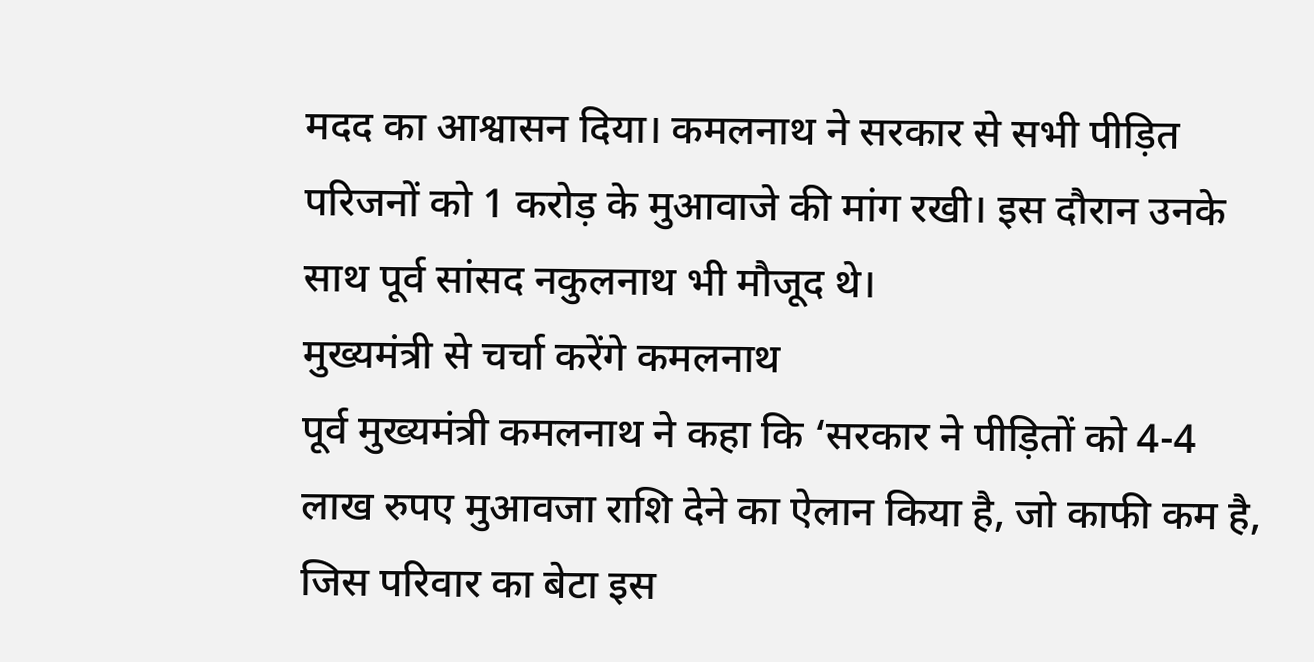मदद का आश्वासन दिया। कमलनाथ ने सरकार से सभी पीड़ित परिजनों को 1 करोड़ के मुआवाजे की मांग रखी। इस दौरान उनके साथ पूर्व सांसद नकुलनाथ भी मौजूद थे।
मुख्यमंत्री से चर्चा करेंगे कमलनाथ
पूर्व मुख्यमंत्री कमलनाथ ने कहा कि ‘सरकार ने पीड़ितों को 4-4 लाख रुपए मुआवजा राशि देने का ऐलान किया है, जो काफी कम है, जिस परिवार का बेटा इस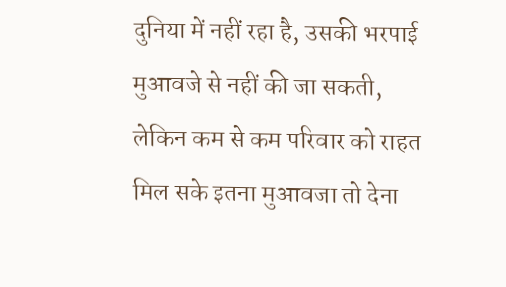दुनिया में नहीं रहा है, उसकी भरपाई मुआवजे से नहीं की जा सकती, लेकिन कम से कम परिवार को राहत मिल सके इतना मुआवजा तो देना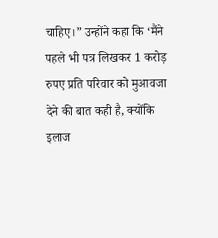चाहिए।” उन्होंने कहा कि ‘मैंने पहले भी पत्र लिखकर 1 करोड़ रुपए प्रति परिवार को मुआवजा देने की बात कही है, क्योंकि इलाज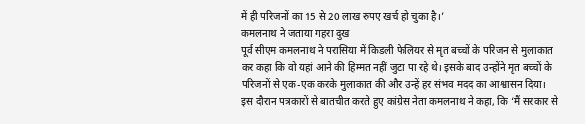में ही परिजनों का 15 से 20 लाख रुपए खर्च हो चुका है।’
कमलनाथ ने जताया गहरा दुख
पूर्व सीएम कमलनाथ ने परासिया में किडली फेलियर से मृत बच्चों के परिजन से मुलाकात कर कहा कि वो यहां आने की हिम्मत नहीं जुटा पा रहे थे। इसके बाद उन्होंने मृत बच्चों के परिजनों से एक-एक करके मुलाकात की और उन्हें हर संभव मदद का आश्वासन दिया। इस दौरान पत्रकारों से बातचीत करते हुए कांग्रेस नेता कमलनाथ ने कहा, कि ‘मैं सरकार से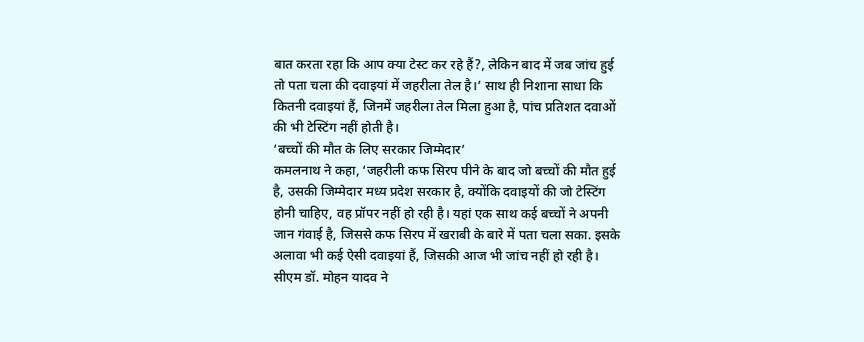बात करता रहा कि आप क्या टेस्ट कर रहे हैं?, लेकिन बाद में जब जांच हुई तो पता चला की दवाइयां में जहरीला तेल है।’ साथ ही निशाना साधा कि कितनी दवाइयां हैं, जिनमें जहरीला तेल मिला हुआ है, पांच प्रतिशत दवाओं की भी टेस्टिंग नहीं होती है।
‘बच्चों की मौत के लिए सरकार जिम्मेदार’
कमलनाथ ने कहा, ‘जहरीली कफ सिरप पीने के बाद जो बच्चों की मौत हुई है, उसकी जिम्मेदार मध्य प्रदेश सरकार है, क्योंकि दवाइयों की जो टेस्टिंग होनी चाहिए, वह प्रॉपर नहीं हो रही है। यहां एक साथ कई बच्चों ने अपनी जान गंवाई है, जिससे कफ सिरप में खराबी के बारे में पता चला सका. इसके अलावा भी कई ऐसी दवाइयां हैं, जिसकी आज भी जांच नहीं हो रही है।
सीएम डॉ. मोहन यादव ने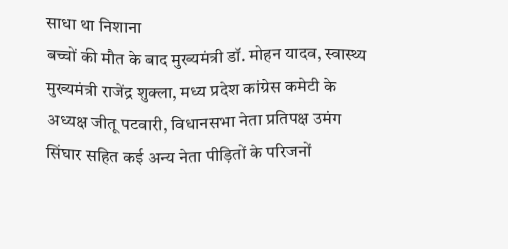साधा था निशाना
बच्चों की मौत के बाद मुख्यमंत्री डॉ. मोहन यादव, स्वास्थ्य मुख्यमंत्री राजेंद्र शुक्ला, मध्य प्रदेश कांग्रेस कमेटी के अध्यक्ष जीतू पटवारी, विधानसभा नेता प्रतिपक्ष उमंग सिंघार सहित कई अन्य नेता पीड़ितों के परिजनों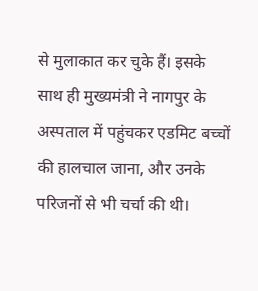से मुलाकात कर चुके हैं। इसके साथ ही मुख्यमंत्री ने नागपुर के अस्पताल में पहुंचकर एडमिट बच्चों की हालचाल जाना, और उनके परिजनों से भी चर्चा की थी।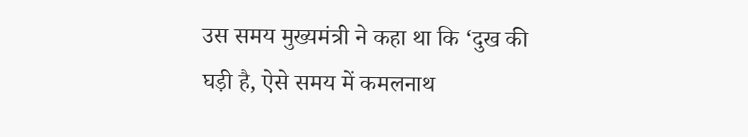उस समय मुख्यमंत्री ने कहा था कि ‘दुख की घड़ी है, ऐसे समय में कमलनाथ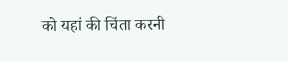को यहां की चिंता करनी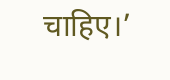चाहिए।’